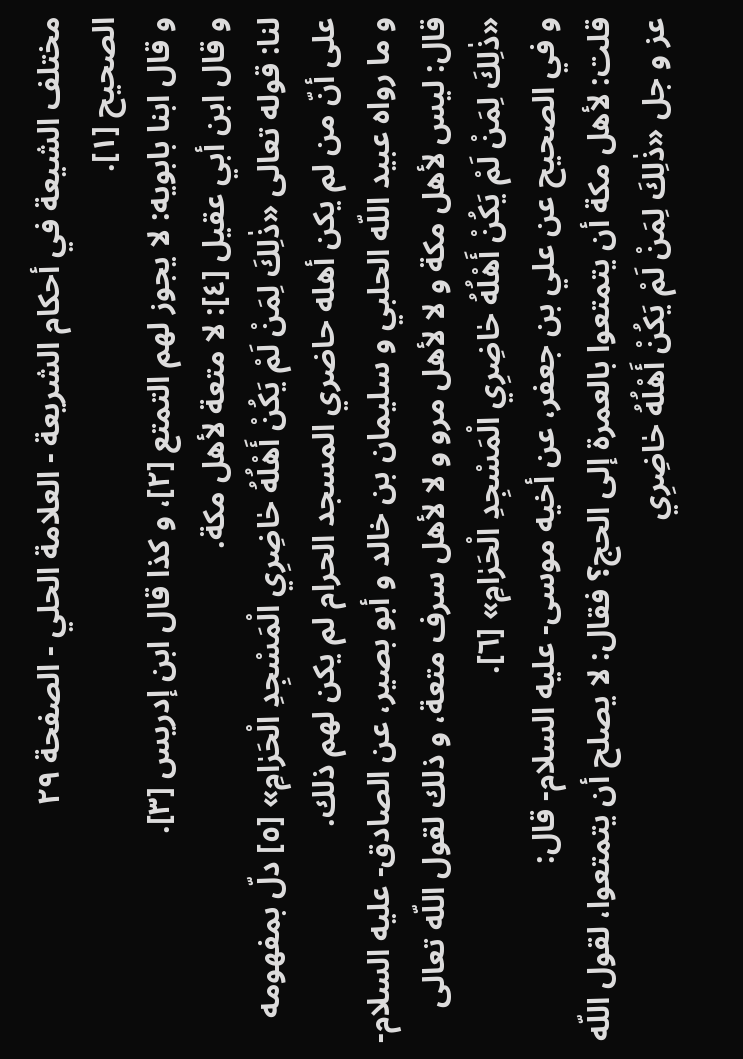مختلف الشيعة في أحكام الشريعة - العلامة الحلي - الصفحة ٢٩
الصحيح [١].
و قال ابنا بابويه: لا يجوز لهم التمتع [٢]، و كذا قال ابن إدريس [٣].
و قال ابن أبي عقيل [٤]: لا متعة لأهل مكة.
لنا: قوله تعالى «ذٰلِكَ لِمَنْ لَمْ يَكُنْ أَهْلُهُ حٰاضِرِي الْمَسْجِدِ الْحَرٰامِ» [٥] دلّ بمفهومه على أنّ من لم يكن أهله حاضري المسجد الحرام لم يكن لهم ذلك.
و ما رواه عبيد اللّه الحلبي و سليمان بن خالد و أبو بصير، عن الصادق- عليه السلام- قال: ليس لأهل مكة و لا لأهل مرو و لا لأهل سرف متعة، و ذلك لقول اللّه تعالى «ذٰلِكَ لِمَنْ لَمْ يَكُنْ أَهْلُهُ حٰاضِرِي الْمَسْجِدِ الْحَرٰامِ» [٦].
و في الصحيح عن علي بن جعفر، عن أخيه موسى- عليه السلام- قال:
قلت: لأهل مكة أن يتمتعوا بالعمرة إلى الحج؟ فقال: لا يصلح أن يتمتعوا، لقول اللّه عز و جل «ذٰلِكَ لِمَنْ لَمْ يَكُنْ أَهْلُهُ حٰاضِرِي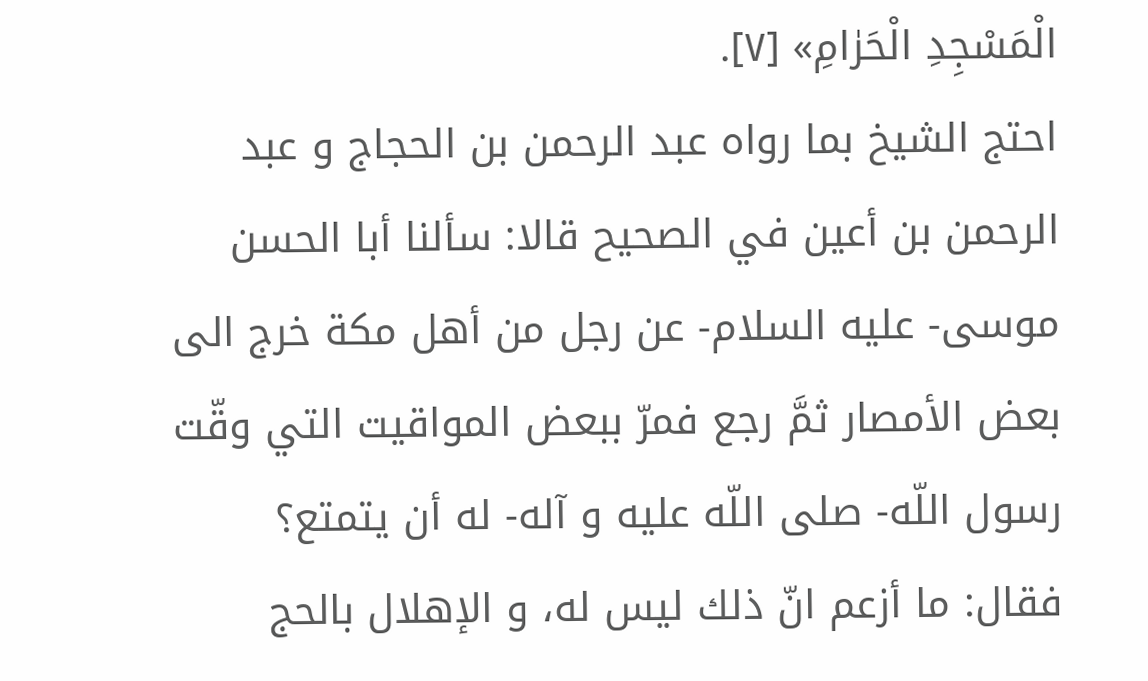الْمَسْجِدِ الْحَرٰامِ» [٧].
احتج الشيخ بما رواه عبد الرحمن بن الحجاج و عبد الرحمن بن أعين في الصحيح قالا: سألنا أبا الحسن موسى- عليه السلام- عن رجل من أهل مكة خرج الى بعض الأمصار ثمَّ رجع فمرّ ببعض المواقيت التي وقّت رسول اللّه- صلى اللّه عليه و آله- له أن يتمتع؟ فقال: ما أزعم انّ ذلك ليس له، و الإهلال بالحج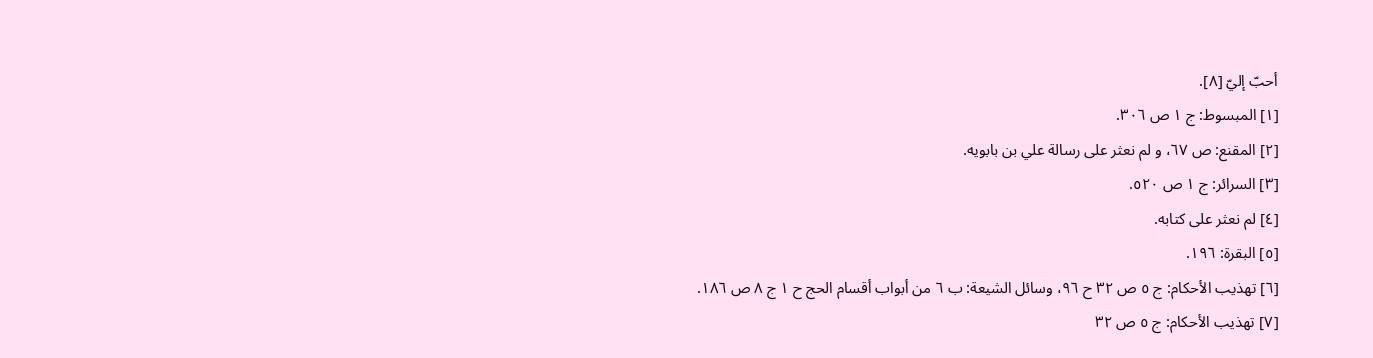أحبّ إليّ [٨].
[١] المبسوط: ج ١ ص ٣٠٦.
[٢] المقنع: ص ٦٧، و لم نعثر على رسالة علي بن بابويه.
[٣] السرائر: ج ١ ص ٥٢٠.
[٤] لم نعثر على كتابه.
[٥] البقرة: ١٩٦.
[٦] تهذيب الأحكام: ج ٥ ص ٣٢ ح ٩٦، وسائل الشيعة: ب ٦ من أبواب أقسام الحج ح ١ ج ٨ ص ١٨٦.
[٧] تهذيب الأحكام: ج ٥ ص ٣٢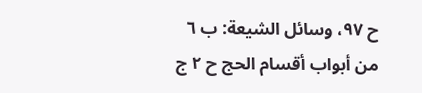ح ٩٧، وسائل الشيعة: ب ٦ من أبواب أقسام الحج ح ٢ ج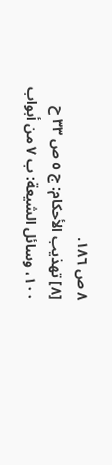٨ ص ١٨٦.
[٨] تهذيب الأحكام: ج ٥ ص ٣٣ ح ١٠٠، وسائل الشيعة: ب ٧ من أبواب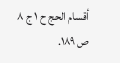أقسام الحج ح ١ ج ٨ ص ١٨٩.